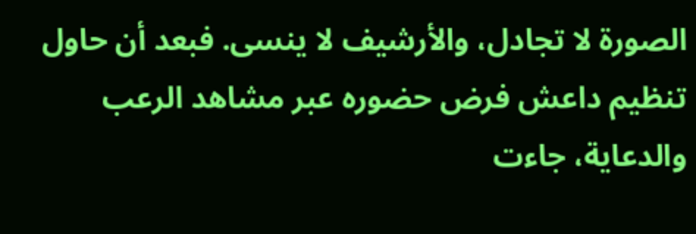الصورة لا تجادل، والأرشيف لا ينسى. فبعد أن حاول تنظيم داعش فرض حضوره عبر مشاهد الرعب والدعاية، جاءت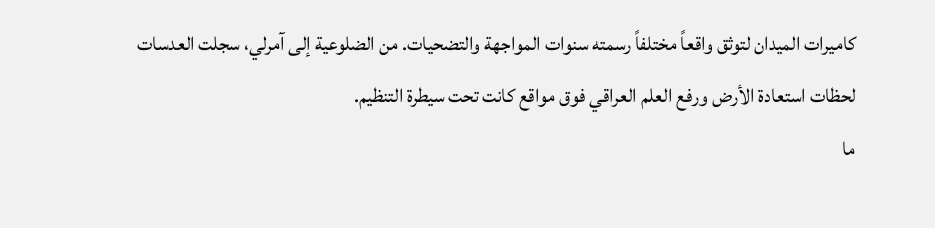كاميرات الميدان لتوثق واقعاً مختلفاً رسمته سنوات المواجهة والتضحيات. من الضلوعية إلى آمرلي، سجلت العدسات لحظات استعادة الأرض ورفع العلم العراقي فوق مواقع كانت تحت سيطرة التنظيم.
ما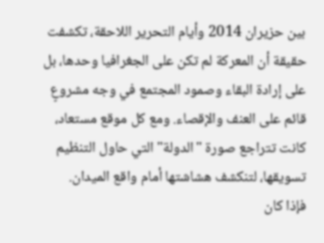بين حزيران 2014 وأيام التحرير اللاحقة، تكشفت حقيقة أن المعركة لم تكن على الجغرافيا وحدها، بل على إرادة البقاء وصمود المجتمع في وجه مشروعٍ قائم على العنف والإقصاء. ومع كل موقع مستعاد، كانت تتراجع صورة "الدولة" التي حاول التنظيم تسويقها، لتنكشف هشاشتها أمام واقع الميدان.
فإذا كان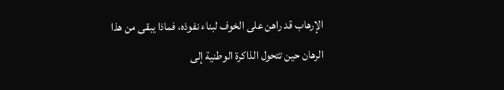الإرهاب قد راهن على الخوف لبناء نفوذه، فماذا يبقى من هذا الرهان حين تتحول الذاكرة الوطنية إلى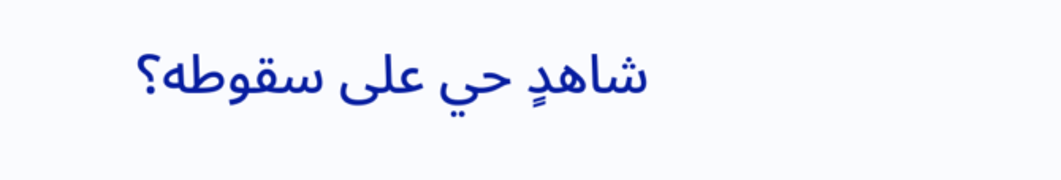شاهدٍ حي على سقوطه؟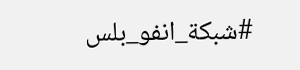#شبكة_انفو_بلس